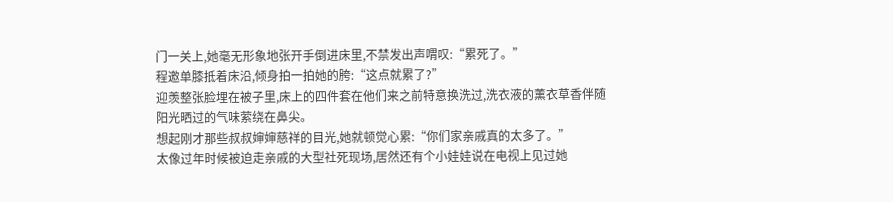门一关上,她毫无形象地张开手倒进床里,不禁发出声喟叹:“累死了。”
程邀单膝抵着床沿,倾身拍一拍她的胯:“这点就累了?”
迎羡整张脸埋在被子里,床上的四件套在他们来之前特意换洗过,洗衣液的薰衣草香伴随阳光晒过的气味萦绕在鼻尖。
想起刚才那些叔叔婶婶慈祥的目光,她就顿觉心累:“你们家亲戚真的太多了。”
太像过年时候被迫走亲戚的大型社死现场,居然还有个小娃娃说在电视上见过她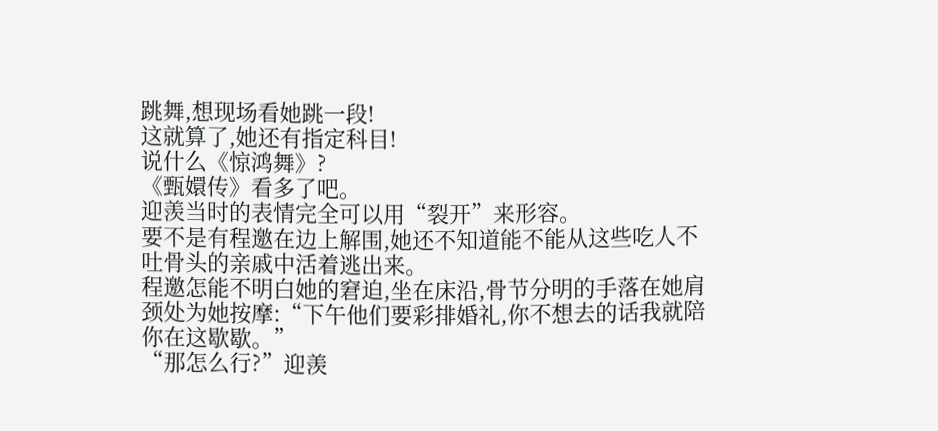跳舞,想现场看她跳一段!
这就算了,她还有指定科目!
说什么《惊鸿舞》?
《甄嬛传》看多了吧。
迎羡当时的表情完全可以用“裂开”来形容。
要不是有程邀在边上解围,她还不知道能不能从这些吃人不吐骨头的亲戚中活着逃出来。
程邀怎能不明白她的窘迫,坐在床沿,骨节分明的手落在她肩颈处为她按摩:“下午他们要彩排婚礼,你不想去的话我就陪你在这歇歇。”
“那怎么行?”迎羡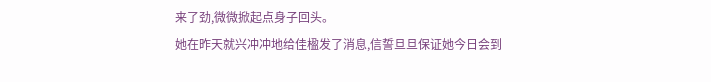来了劲,微微掀起点身子回头。
她在昨天就兴冲冲地给佳楹发了消息,信誓旦旦保证她今日会到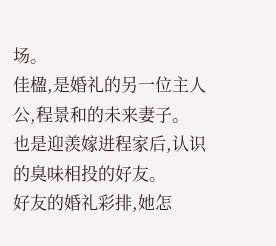场。
佳楹,是婚礼的另一位主人公,程景和的未来妻子。
也是迎羡嫁进程家后,认识的臭味相投的好友。
好友的婚礼彩排,她怎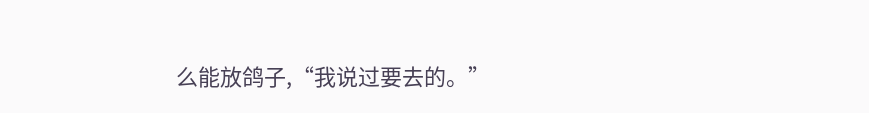么能放鸽子,“我说过要去的。”